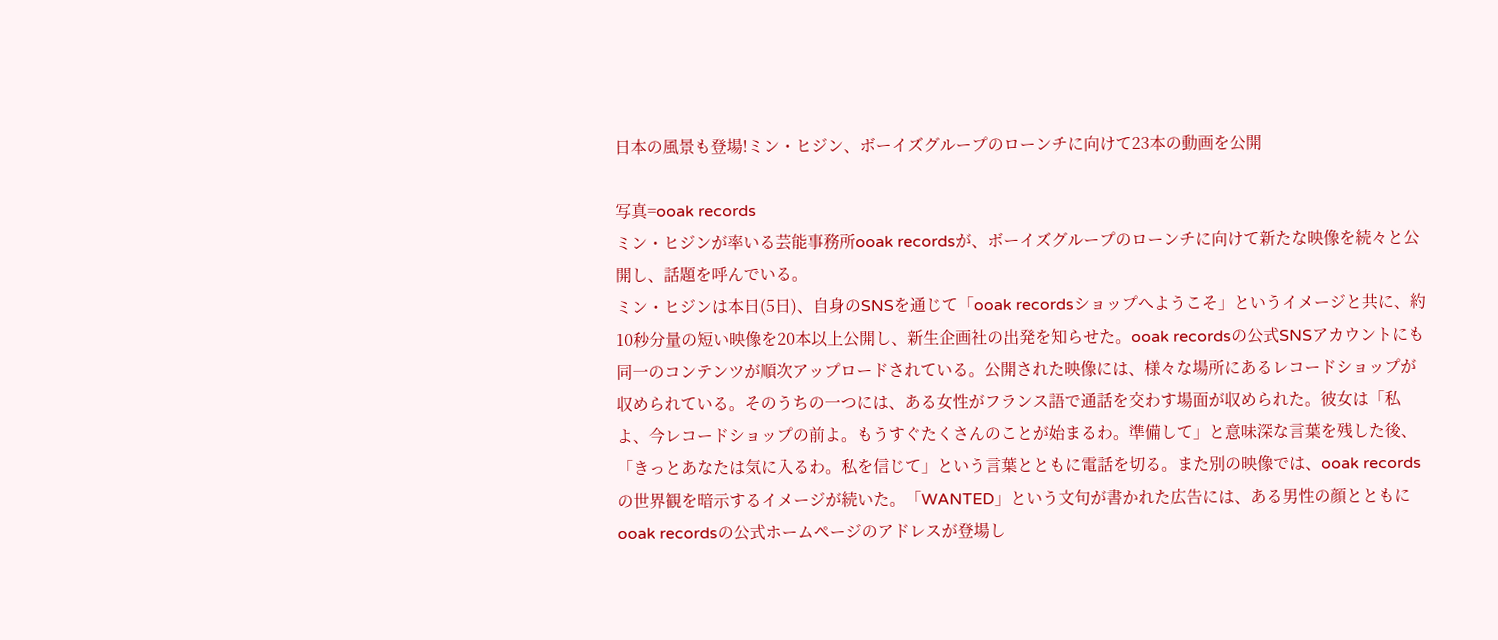日本の風景も登場!ミン・ヒジン、ボーイズグループのローンチに向けて23本の動画を公開

写真=ooak records
ミン・ヒジンが率いる芸能事務所ooak recordsが、ボーイズグループのローンチに向けて新たな映像を続々と公開し、話題を呼んでいる。
ミン・ヒジンは本日(5日)、自身のSNSを通じて「ooak recordsショップへようこそ」というイメージと共に、約10秒分量の短い映像を20本以上公開し、新生企画社の出発を知らせた。ooak recordsの公式SNSアカウントにも同一のコンテンツが順次アップロードされている。公開された映像には、様々な場所にあるレコードショップが収められている。そのうちの一つには、ある女性がフランス語で通話を交わす場面が収められた。彼女は「私よ、今レコードショップの前よ。もうすぐたくさんのことが始まるわ。準備して」と意味深な言葉を残した後、「きっとあなたは気に入るわ。私を信じて」という言葉とともに電話を切る。また別の映像では、ooak recordsの世界観を暗示するイメージが続いた。「WANTED」という文句が書かれた広告には、ある男性の顔とともにooak recordsの公式ホームページのアドレスが登場し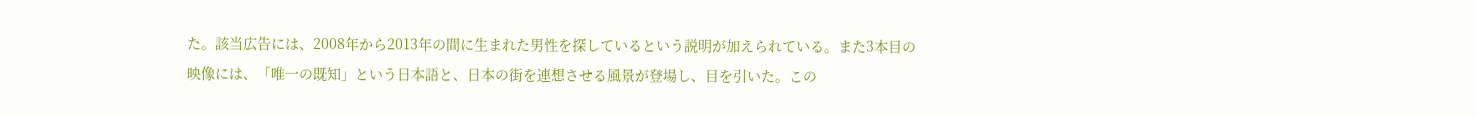た。該当広告には、2008年から2013年の間に生まれた男性を探しているという説明が加えられている。また3本目の映像には、「唯一の既知」という日本語と、日本の街を連想させる風景が登場し、目を引いた。この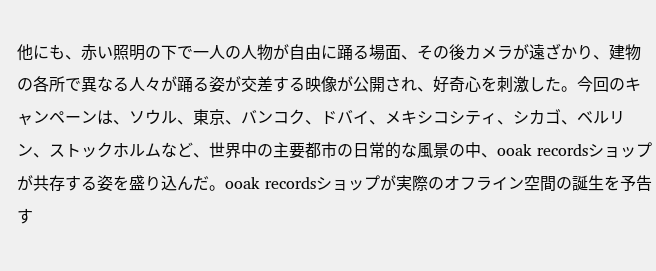他にも、赤い照明の下で一人の人物が自由に踊る場面、その後カメラが遠ざかり、建物の各所で異なる人々が踊る姿が交差する映像が公開され、好奇心を刺激した。今回のキャンペーンは、ソウル、東京、バンコク、ドバイ、メキシコシティ、シカゴ、ベルリン、ストックホルムなど、世界中の主要都市の日常的な風景の中、ooak recordsショップが共存する姿を盛り込んだ。ooak recordsショップが実際のオフライン空間の誕生を予告す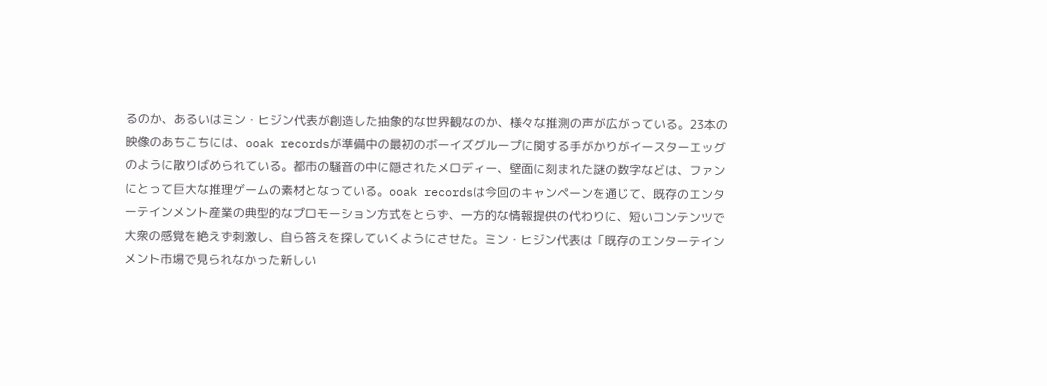るのか、あるいはミン・ヒジン代表が創造した抽象的な世界観なのか、様々な推測の声が広がっている。23本の映像のあちこちには、ooak recordsが準備中の最初のボーイズグループに関する手がかりがイースターエッグのように散りばめられている。都市の騒音の中に隠されたメロディー、壁面に刻まれた謎の数字などは、ファンにとって巨大な推理ゲームの素材となっている。ooak recordsは今回のキャンペーンを通じて、既存のエンターテインメント産業の典型的なプロモーション方式をとらず、一方的な情報提供の代わりに、短いコンテンツで大衆の感覚を絶えず刺激し、自ら答えを探していくようにさせた。ミン・ヒジン代表は「既存のエンターテインメント市場で見られなかった新しい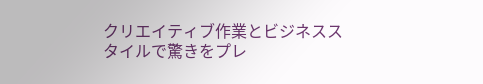クリエイティブ作業とビジネススタイルで驚きをプレ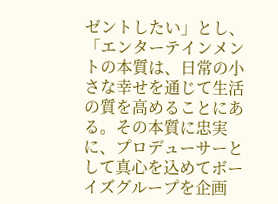ゼントしたい」とし、「エンターテインメントの本質は、日常の小さな幸せを通じて生活の質を高めることにある。その本質に忠実に、プロデューサーとして真心を込めてボーイズグループを企画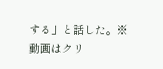する」と話した。※動画はクリ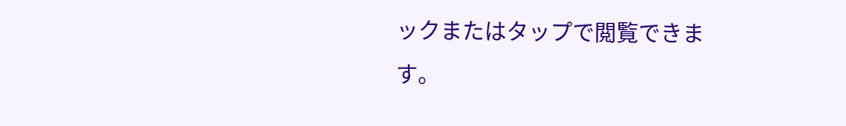ックまたはタップで閲覧できます。